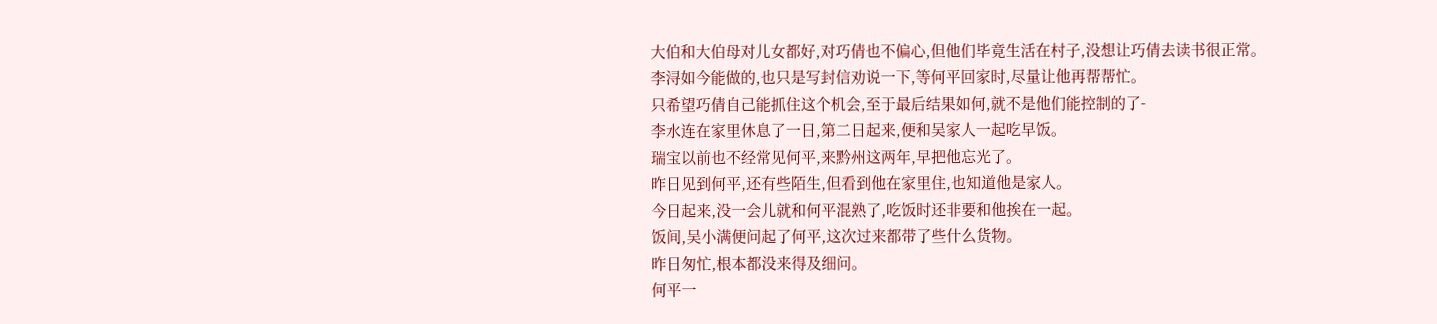大伯和大伯母对儿女都好,对巧倩也不偏心,但他们毕竟生活在村子,没想让巧倩去读书很正常。
李浔如今能做的,也只是写封信劝说一下,等何平回家时,尽量让他再帮帮忙。
只希望巧倩自己能抓住这个机会,至于最后结果如何,就不是他们能控制的了-
李水连在家里休息了一日,第二日起来,便和吴家人一起吃早饭。
瑞宝以前也不经常见何平,来黔州这两年,早把他忘光了。
昨日见到何平,还有些陌生,但看到他在家里住,也知道他是家人。
今日起来,没一会儿就和何平混熟了,吃饭时还非要和他挨在一起。
饭间,吴小满便问起了何平,这次过来都带了些什么货物。
昨日匆忙,根本都没来得及细问。
何平一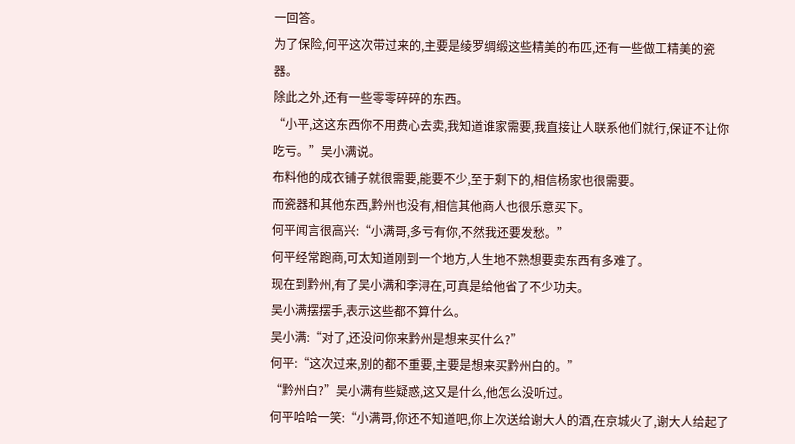一回答。
为了保险,何平这次带过来的,主要是绫罗绸缎这些精美的布匹,还有一些做工精美的瓷器。
除此之外,还有一些零零碎碎的东西。
“小平,这这东西你不用费心去卖,我知道谁家需要,我直接让人联系他们就行,保证不让你吃亏。”吴小满说。
布料他的成衣铺子就很需要,能要不少,至于剩下的,相信杨家也很需要。
而瓷器和其他东西,黔州也没有,相信其他商人也很乐意买下。
何平闻言很高兴:“小满哥,多亏有你,不然我还要发愁。”
何平经常跑商,可太知道刚到一个地方,人生地不熟想要卖东西有多难了。
现在到黔州,有了吴小满和李浔在,可真是给他省了不少功夫。
吴小满摆摆手,表示这些都不算什么。
吴小满:“对了,还没问你来黔州是想来买什么?”
何平:“这次过来,别的都不重要,主要是想来买黔州白的。”
“黔州白?”吴小满有些疑惑,这又是什么,他怎么没听过。
何平哈哈一笑:“小满哥,你还不知道吧,你上次送给谢大人的酒,在京城火了,谢大人给起了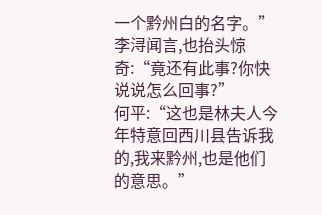一个黔州白的名字。”
李浔闻言,也抬头惊奇:“竟还有此事?你快说说怎么回事?”
何平:“这也是林夫人今年特意回西川县告诉我的,我来黔州,也是他们的意思。”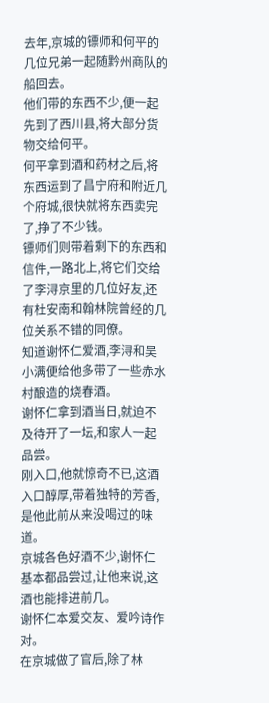去年,京城的镖师和何平的几位兄弟一起随黔州商队的船回去。
他们带的东西不少,便一起先到了西川县,将大部分货物交给何平。
何平拿到酒和药材之后,将东西运到了昌宁府和附近几个府城,很快就将东西卖完了,挣了不少钱。
镖师们则带着剩下的东西和信件,一路北上,将它们交给了李浔京里的几位好友,还有杜安南和翰林院曾经的几位关系不错的同僚。
知道谢怀仁爱酒,李浔和吴小满便给他多带了一些赤水村酿造的烧春酒。
谢怀仁拿到酒当日,就迫不及待开了一坛,和家人一起品尝。
刚入口,他就惊奇不已,这酒入口醇厚,带着独特的芳香,是他此前从来没喝过的味道。
京城各色好酒不少,谢怀仁基本都品尝过,让他来说,这酒也能排进前几。
谢怀仁本爱交友、爱吟诗作对。
在京城做了官后,除了林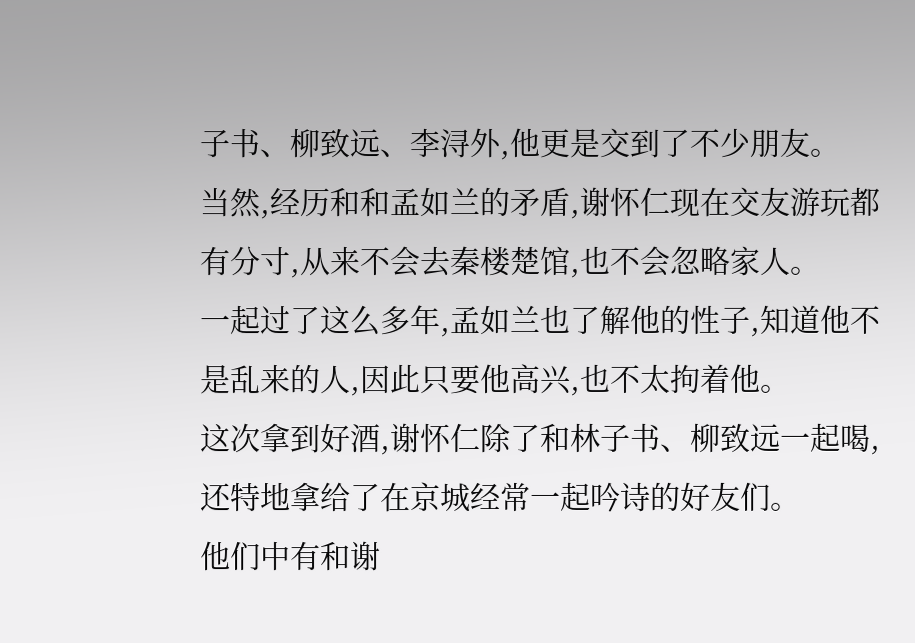子书、柳致远、李浔外,他更是交到了不少朋友。
当然,经历和和孟如兰的矛盾,谢怀仁现在交友游玩都有分寸,从来不会去秦楼楚馆,也不会忽略家人。
一起过了这么多年,孟如兰也了解他的性子,知道他不是乱来的人,因此只要他高兴,也不太拘着他。
这次拿到好酒,谢怀仁除了和林子书、柳致远一起喝,还特地拿给了在京城经常一起吟诗的好友们。
他们中有和谢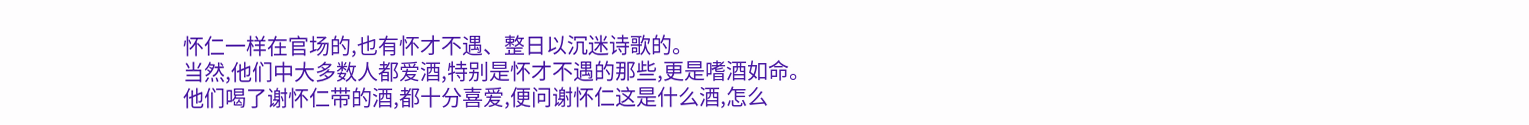怀仁一样在官场的,也有怀才不遇、整日以沉迷诗歌的。
当然,他们中大多数人都爱酒,特别是怀才不遇的那些,更是嗜酒如命。
他们喝了谢怀仁带的酒,都十分喜爱,便问谢怀仁这是什么酒,怎么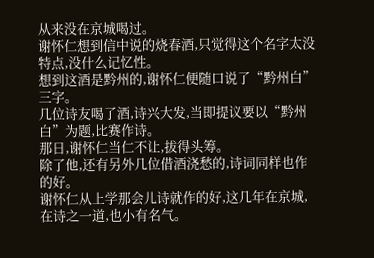从来没在京城喝过。
谢怀仁想到信中说的烧春酒,只觉得这个名字太没特点,没什么记忆性。
想到这酒是黔州的,谢怀仁便随口说了“黔州白”三字。
几位诗友喝了酒,诗兴大发,当即提议要以“黔州白”为题,比赛作诗。
那日,谢怀仁当仁不让,拔得头筹。
除了他,还有另外几位借酒浇愁的,诗词同样也作的好。
谢怀仁从上学那会儿诗就作的好,这几年在京城,在诗之一道,也小有名气。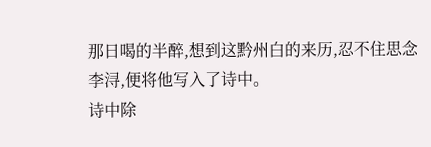那日喝的半醉,想到这黔州白的来历,忍不住思念李浔,便将他写入了诗中。
诗中除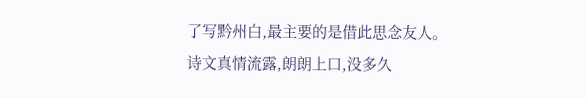了写黔州白,最主要的是借此思念友人。
诗文真情流露,朗朗上口,没多久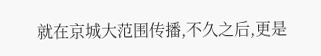就在京城大范围传播,不久之后,更是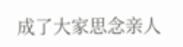成了大家思念亲人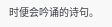时便会吟诵的诗句。